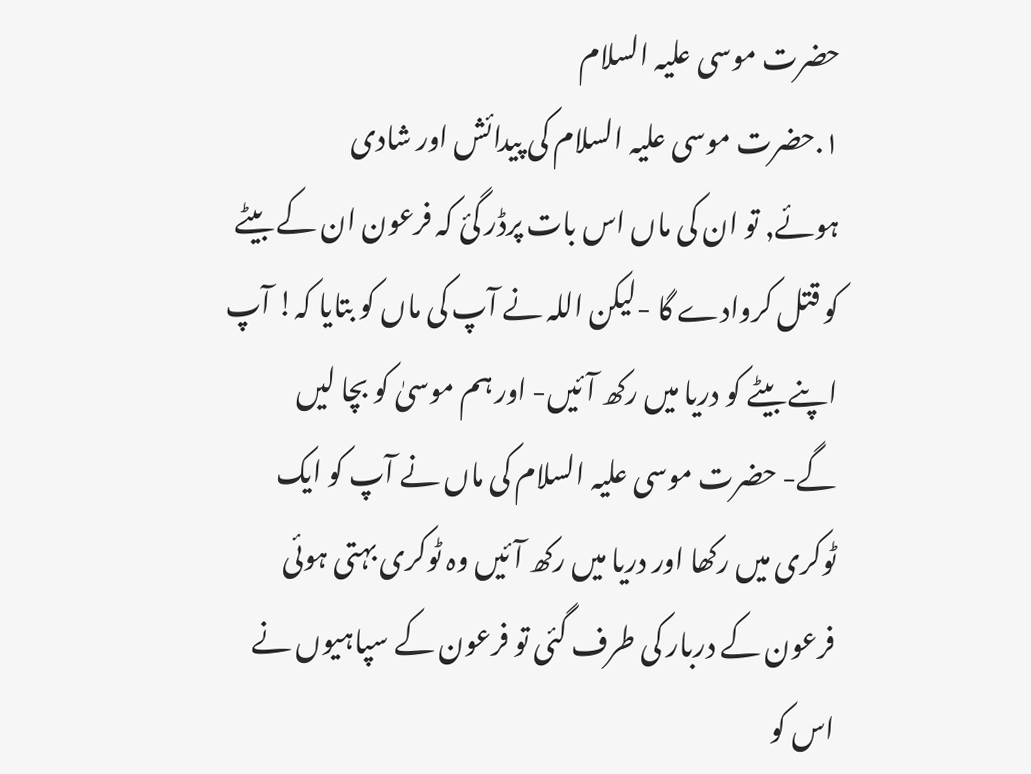حضرت موسی علیہ السلام
١.حضرت موسی علیہ السلام کی پیدائش اور شادی
ہوئے, تو ان کی ماں اس بات پرڈر گئ کہ فرعون ان کے بیٹے
کو قتل کروادے گا -لیکن اللہ نے آپ کی ماں کو بتایا کہ! آپ
اپنے بیٹے کو دریا میں رکھ آئیں- اور ہم موسیٰ کو بچا لیں
گے- حضرت موسی علیہ السلام کی ماں نے آپ کو ایک
ٹوکری میں رکھا اور دریا میں رکھ آئیں وہ ٹوکری بہتی ہوئی
فرعون کے دربار کی طرف گئی تو فرعون کے سپاہیوں نے
اس کو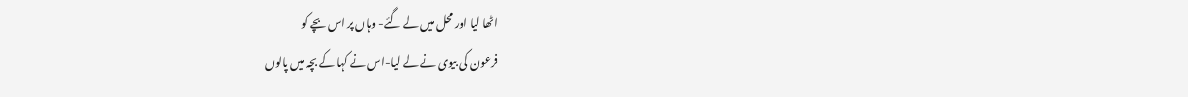اٹھا لیا اور محل میں لے گئے- وہاں پر اس بچے کو
فرعون کی بیوی نے لے لیا-اس نے کہا کے بچہ میں پالوں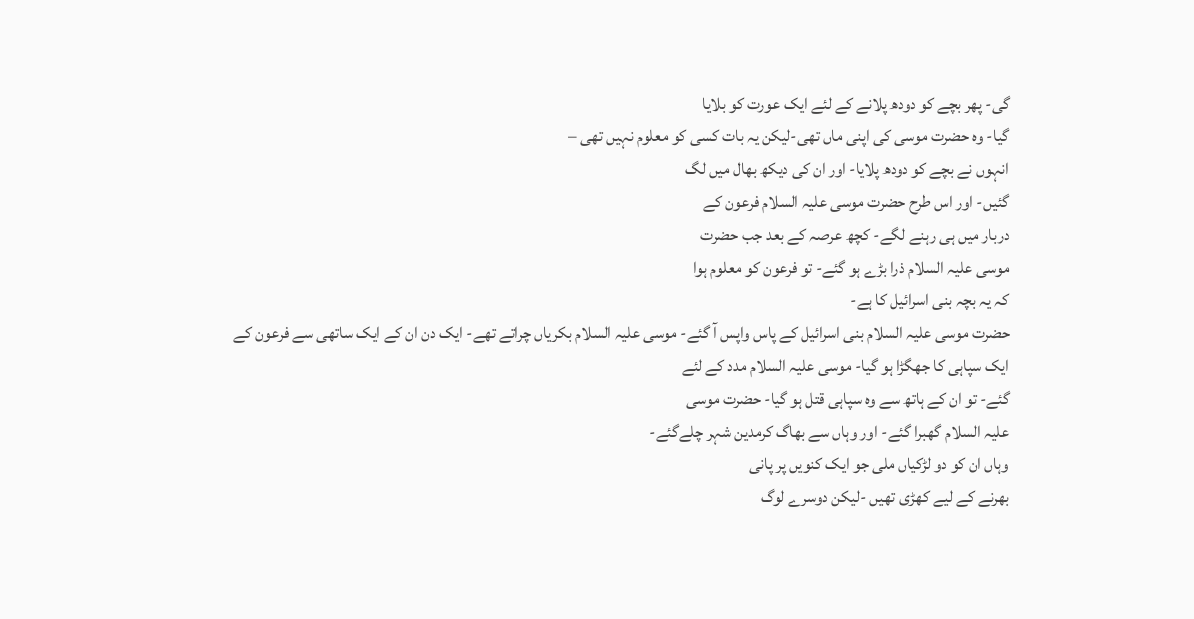گی- پھر بچے کو دودھ پلانے کے لئے ایک عورت کو بلایا
گیا- وہ حضرت موسی کی اپنی ماں تھی-لیکن یہ بات کسی کو معلوم نہیں تھی –
انہوں نے بچے کو دودھ پلایا- اور ان کی دیکھ بھال میں لگ
گئیں- اور اس طرح حضرت موسی علیہ السلام فرعون کے
دربار میں ہی رہنے لگے- کچھ عرصہ کے بعد جب حضرت
موسی علیہ السلام ذرا بڑے ہو گئے- تو فرعون کو معلوم ہوا
کہ یہ بچہ بنی اسرائیل کا ہے-
حضرت موسی علیہ السلام بنی اسرائیل کے پاس واپس آ گئے- موسی علیہ السلام بکریاں چراتے تھے- ایک دن ان کے ایک ساتھی سے فرعون کے
ایک سپاہی کا جھگڑا ہو گیا- موسی علیہ السلام مدد کے لئے
گئے- تو ان کے ہاتھ سے وہ سپاہی قتل ہو گیا- حضرت موسی
علیہ السلام گھبرا گئے- اور وہاں سے بھاگ کرمدین شہر چلےگئے-
وہاں ان کو دو لڑکیاں ملی جو ایک کنویں پر پانی
بھرنے کے لیے کھڑی تھیں -لیکن دوسرے لوگ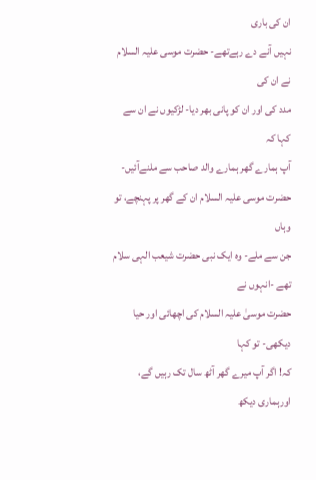ان کی باری
نہیں آنے دے رہےتھے- حضرت موسی علیہ السلام نے ان کی
مدد کی اور ان کو پانی بھر دیا- لڑکیوں نے ان سے کہا کہ
آپ ہمارے گھر ہمارے والد صاحب سے ملنےآئیں-
حضرت موسی علیہ السلام ان کے گھر پر پہنچے، تو وہاں
جن سے ملے- وہ ایک نبی حضرت شیعب الہی سلام تھے -انہوں نے
حضرت موسیٰ علیہ السلام کی اچھائی اور حیا دیکھی- تو کہا
کہ! اگر آپ میرے گھر آٹھ سال تک رہیں گے، اورہماری دیکھ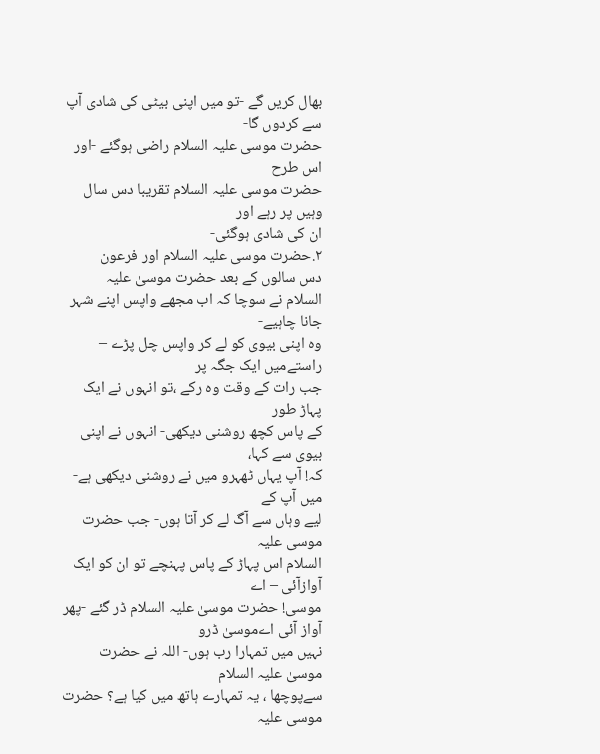بھال کریں گے -تو میں اپنی بیٹی کی شادی آپ سے کردوں گا-
حضرت موسی علیہ السلام راضی ہوگئے -اور اس طرح
حضرت موسی علیہ السلام تقریبا دس سال وہیں پر رہے اور
ان کی شادی ہوگئی-
٢.حضرت موسی علیہ السلام اور فرعون
دس سالوں کے بعد حضرت موسیٰ علیہ
السلام نے سوچا کہ اب مجھے واپس اپنے شہر جانا چاہیے-
وہ اپنی بیوی کو لے کر واپس چل پڑے – راستےمیں ایک جگہ پر
جب رات کے وقت وہ رکے ،تو انہوں نے ایک پہاڑ طور
کے پاس کچھ روشنی دیکھی- انہوں نے اپنی بیوی سے کہا،
کہ! آپ یہاں ٹھہرو میں نے روشنی دیکھی ہے- میں آپ کے
لیے وہاں سے آگ لے کر آتا ہوں- جب حضرت موسی علیہ
السلام اس پہاڑ کے پاس پہنچے تو ان کو ایک آوازآئی – اے
موسی! حضرت موسیٰ علیہ السلام ڈر گئے -پھر آواز آئی اےموسیٰ ڈرو
نہیں میں تمہارا رب ہوں- اللہ نے حضرت موسیٰ علیہ السلام
سےپوچھا ، یہ تمہارے ہاتھ میں کیا ہے؟ حضرت موسی علیہ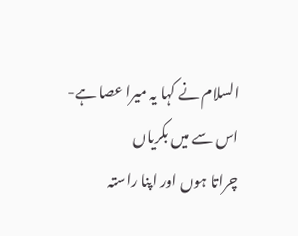السلام نے کہا یہ میرا عصا ہے- اس سے میں بکریاں
چراتا ہوں اور اپنا راستہ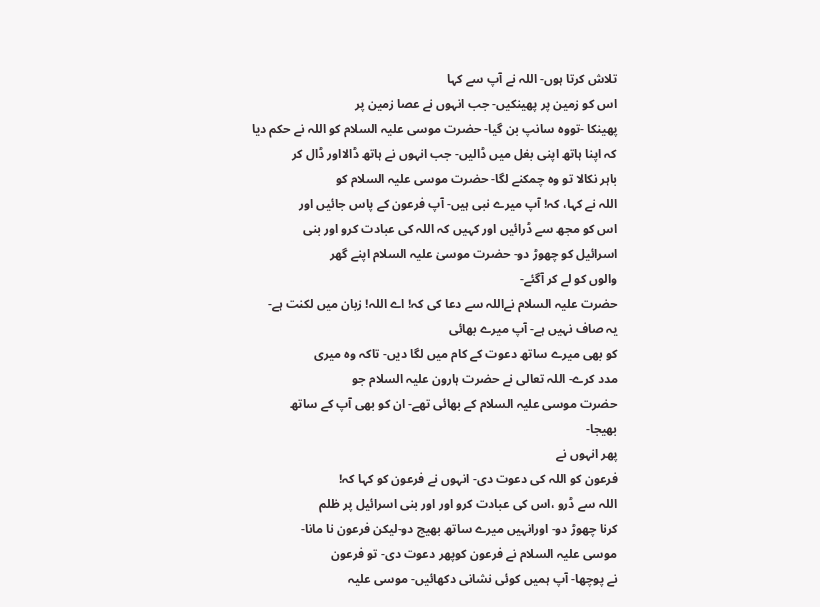تلاش کرتا ہوں- اللہ نے آپ سے کہا
اس کو زمین پر پھینکیں- جب انہوں نے عصا زمین پر
پھینکا -تووہ سانپ بن گیا- حضرت موسی علیہ السلام کو اللہ نے حکم دیا
کہ اپنا ہاتھ اپنی بغل میں ڈالیں- جب انہوں نے ہاتھ ڈالااور ڈال کر
باہر نکالا تو وہ چمکنے لگا- حضرت موسی علیہ السلام کو
اللہ نے کہا، کہ! آپ میرے نبی ہیں- آپ فرعون کے پاس جائیں اور
اس کو مجھ سے ڈرائیں اور کہیں کہ اللہ کی عبادت کرو اور بنی
اسرائیل کو چھوڑ دو- حضرت موسیٰ علیہ السلام اپنے گھر
والوں کو لے کر آگئے-
حضرت علیہ السلام نےاللہ سے دعا کی کہ! اے اللہ! زبان میں لکنت ہے-
یہ صاف نہیں ہے- آپ میرے بھائی
کو بھی میرے ساتھ دعوت کے کام میں لگا دیں- تاکہ وہ میری
مدد کرے- اللہ تعالی نے حضرت ہارون علیہ السلام جو
حضرت موسی علیہ السلام کے بھائی تھے- ان کو بھی آپ کے ساتھ
بھیجا-
پھر انہوں نے
فرعون کو اللہ کی دعوت دی- انہوں نے فرعون کو کہا کہ!
اللہ سے ڈرو ،اس کی عبادت کرو اور اور بنی اسرائیل پر ظلم
کرنا چھوڑ دو- اورانہیں میرے ساتھ بھیج دو-لیکن فرعون نا مانا-
موسی علیہ السلام نے فرعون کوپھر دعوت دی- تو فرعون
نے پوچھا- آپ ہمیں کوئی نشانی دکھائیں- موسی علیہ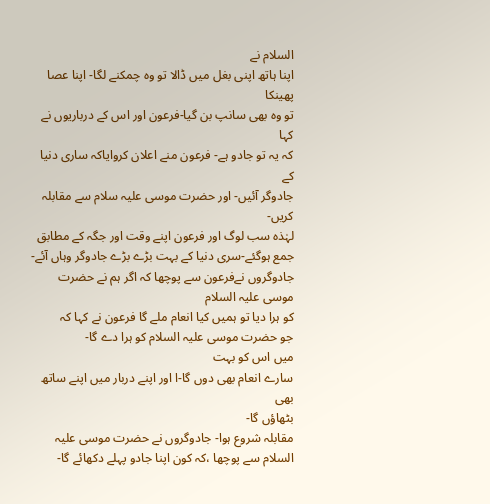السلام نے
اپنا ہاتھ اپنی بغل میں ڈالا تو وہ چمکنے لگا- اپنا عصا پھینکا
تو وہ بھی سانپ بن گیا-فرعون اور اس کے درباریوں نے کہا
کہ یہ تو جادو ہے- فرعون منے اعلان کروایاکہ ساری دنیا کے
جادوگر آئیں- اور حضرت موسی علیہ سلام سے مقابلہ کریں-
لہٰذہ سب لوگ اور فرعون اپنے وقت اور جگہ کے مطابق
جمع ہوگئے-سری دنیا کے بہت بڑے بڑے جادوگر وہاں آئے-
جادوگروں نےفرعون سے پوچھا کہ اگر ہم نے حضرت موسی علیہ السلام
کو ہرا دیا تو ہمیں کیا انعام ملے گا فرعون نے کہا کہ
جو حضرت موسی علیہ السلام کو ہرا دے گا-
میں اس کو بہت
سارے انعام بھی دوں گا-ا اور اپنے دربار میں اپنے ساتھ بھی
بٹھاؤں گا-
مقابلہ شروع ہوا- جادوگروں نے حضرت موسی علیہ
السلام سے پوچھا ،کہ کون اپنا جادو پہلے دکھائے گا-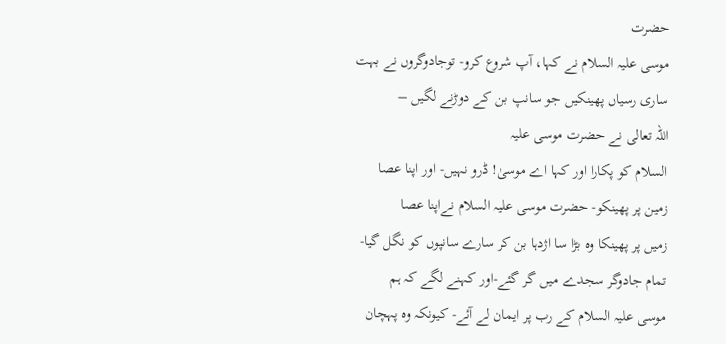حضرت
موسی علیہ السلام نے کہا، آپ شروع کرو- توجادوگروں نے بہت
ساری رسیاں پھینکیں جو سانپ بن کے دوڑنے لگیں –
اللہ تعالی نے حضرت موسی علیہ
السلام کو پکارا اور کہا اے موسیٰ! ڈرو نہیں- اور اپنا عصا
زمین پر پھینکو- حضرت موسی علیہ السلام نےاپنا عصا
زمیں پر پھینکا وہ بڑا سا اژدہا بن کر سارے سانپوں کو نگل گیا-
تمام جادوگر سجدے میں گر گئے-اور کہنے لگے کہ ہم
موسی علیہ السلام کے رب پر ایمان لے آئے- کیونکہ وہ پہچان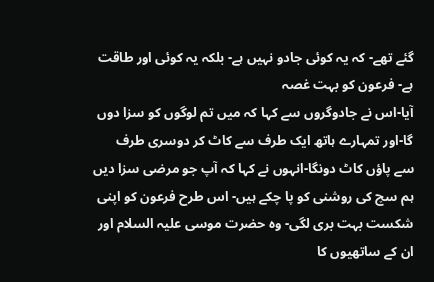گئے تھے- کہ یہ کوئی جادو نہیں ہے- بلکہ یہ کوئی اور طاقت ہے- فرعون کو بہت غصہ
آیا-اس نے جادوگروں سے کہا کہ میں تم لوگوں کو سزا دوں
گا-اور تمہارے ہاتھ ایک طرف سے کاٹ کر دوسری طرف
سے پاؤں کاٹ دونگا-انہوں نے کہا کہ آپ جو مرضی سزا دیں
ہم سچ کی روشنی کو پا چکے ہیں- اس طرح فرعون کو اپنی
شکست بہت بری لگی- وہ حضرت موسی علیہ السلام اور
ان کے ساتھیوں کا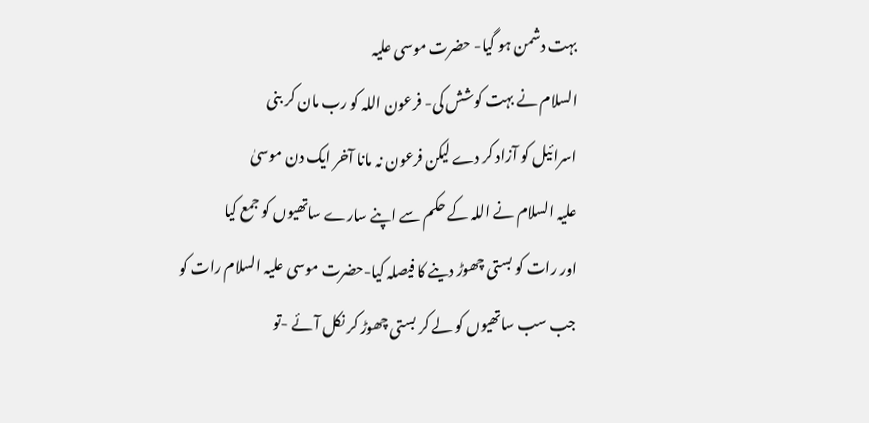بہت دشمن ہو گیا- حضرت موسی علیہ
السلام نے بہت کوشش کی- فرعون اللہ کو رب مان کر بنی
اسرائیل کو آزاد کر دے لیکن فرعون نہ مانا آخر ایک دن موسیٰ
علیہ السلام نے اللہ کے حکم سے اپنے سارے ساتھیوں کو جمع کیا
اور رات کو بستی چھوڑ دینے کا فیصلہ کیا-حضرت موسی علیہ السلام رات کو
جب سب ساتھیوں کو لے کر بستی چھوڑ کر نکل آئے -تو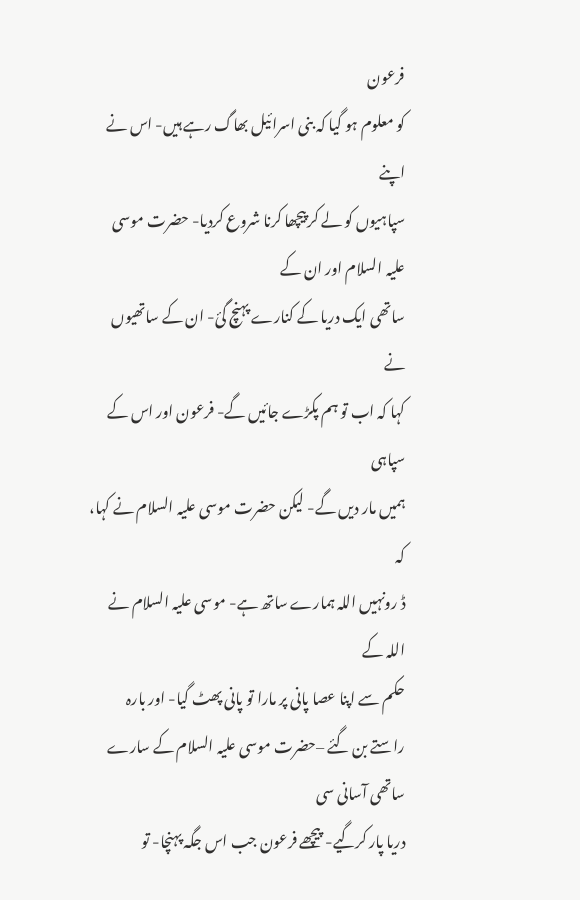فرعون
کو معلوم ہو گیا کہ بنی اسرائیل بھاگ رہے ہیں- اس نے اپنے
سپاہیوں کو لے کر پیچھا کرنا شروع کردیا- حضرت موسی علیہ السلام اور ان کے
ساتھی ایک دریا کے کنارے پہنچ گئ- ان کے ساتھیوں نے
کہا کہ اب تو ہم پکڑے جائیں گے- فرعون اور اس کے سپاہی
ہمیں مار دیں گے- لیکن حضرت موسی علیہ السلام نے کہا، کہ
ڈ رونہیں اللہ ہمارے ساتھ ہے- موسی علیہ السلام نے اللہ کے
حکم سے اپنا عصا پانی پر مارا تو پانی پھٹ گیا- اور بارہ
راستے بن گئے –حضرت موسی علیہ السلام کے سارے ساتھی آسانی سی
دریا پار کرگیے- پیچھے فرعون جب اس جگہ پہنچا- تو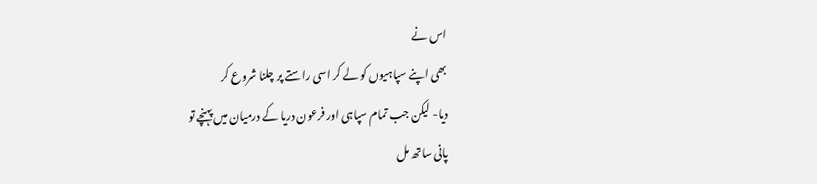اس نے
بھی اپنے سپاہیوں کو لے کر اسی راستے پر چلنا شروع کر
دیا- لیکن جب تمام سپاہی اور فرعون دریا کے درمیان میں پہنچے تو
پانی ساتھ مل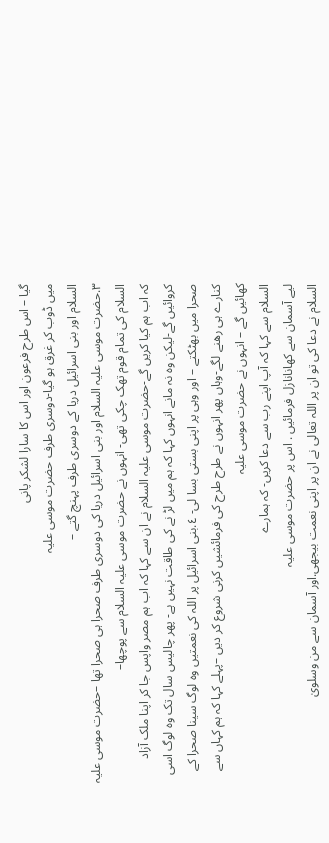گیا – اس طرح فرعون اور اس کا سارا لشکر پانی
میں ڈوب کر غرق ہو گیا-دوسری طرف حضرت موسی علیہ
السلام اور بنی اسرائیل دریا کے دوسری طرف پہنچ گتے –
٣.حضرت موسی علیہ السلام اور بنی اسرائیل دریا کی دوسری طرف صحرا ہی صحرا تھا –حضرت موسی علیہ السلام کی تمام قوم تھک چکی تھی- انہوں نے حضرت موسی علیہ السلام سے پوچھا–
کہ اب ہم کیا کریں گے-حضرت موسی علیہ السلام نے ان سے کہا کہ اب ہم مصر واپس جا کر اپنا ملک آزاد کروائیں گے-لیکن وہ نہ مانے انہوں کہا کہ ہم میں لڑ نے کی طاقت نہیں ہے- پھر چالیس سال تک وہ لوگ اسی صحرا میں بھٹکتے – اور وہی پر اپنی بستی بسا لی- ٤.بنی اسرائیل پر اللہ کی نعمتیں وہ لوگ سینا صحرا کے کنارے ہی رهنے لگے-وہاں پھر انہوں نے طرح طرح کی فرمائشیں کرنی شروع کر دیں –پہلے کہا کہ ہم کہاں سے کھائیں گے – انہوں نے حضرت موسی علیہ
السلام سے کہا کہ آپ اپنے رب سے دعا کریں- کہ ہمارے
لیے آسمان سے کھانانازل فرمائیں . اس پر حضرت موسی علیہ
السلام نے دعا کی تو ان پر اللہ تعالی نے ان پر اپنی نعمت بیجھی.اور آسمان سے من وسلویٰ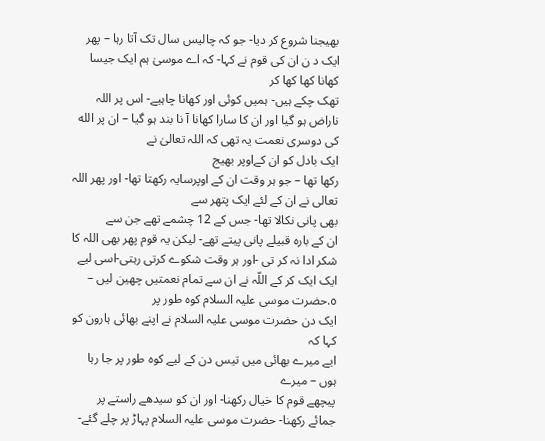بھیجنا شروع کر دیا- جو کہ چالیس سال تک آتا رہا – پھر
ایک د ن ان کی قوم نے کہا- کہ اے موسیٰ ہم ایک جیسا کھانا کھا کھا کر
تھک چکے ہیں- ہمیں کوئی اور کھانا چاہیے- اس پر اللہ
ناراض ہو گیا اور ان کا سارا کھانا آ نا بند ہو گیا – ان پر الله کی دوسری نعمت یہ تھی کہ اللہ تعالیٰ نے
ایک بادل کو ان کےاوپر بھیج
رکھا تھا – جو ہر وقت ان کے اوپرسایہ رکھتا تھا- اور پھر اللہ تعالی نے ان کے لئے ایک پتھر سے
بھی پانی نکالا تھا- جس کے 12 چشمے تھے جن سے
ان کے بارہ قبیلے پانی پیتے تھے- لیکن یہ قوم پھر بھی اللہ کا
شکر ادا نہ کر تی -اور ہر وقت شکوے کرتی رہتی-اسی لیے ایک ایک کر کے اللّہ نے ان سے تمام نعمتیں چھین لیں – ٥.حضرت موسی علیہ السلام کوہ طور پر
ایک دن حضرت موسی علیہ السلام نے اپنے بھائی ہارون کو کہا کہ
ایے میرے بھائی میں تیس دن کے لیے کوہ طور پر جا رہا ہوں – میرے
پیچھے قوم کا خیال رکھنا- اور ان کو سیدھے راستے پر
جمائے رکھنا- حضرت موسی علیہ السلام پہاڑ پر چلے گئے-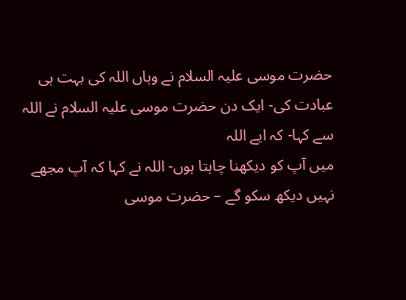حضرت موسی علیہ السلام نے وہاں اللہ کی بہت ہی عبادت کی- ایک دن حضرت موسی علیہ السلام نے اللہ سے کہا- کہ ایے اللہ
میں آپ کو دیکھنا چاہتا ہوں- اللہ نے کہا کہ آپ مجھے نہیں دیکھ سکو گے – حضرت موسی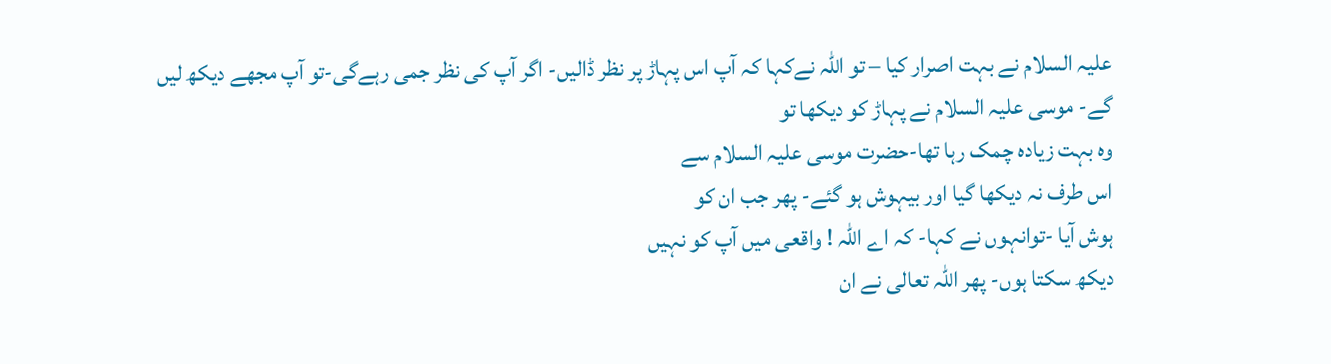علیہ السلام نے بہت اصرار کیا – تو اللہ نےکہا کہ آپ اس پہاڑ پر نظر ڈالیں- اگر آپ کی نظر جمی رہےگی-تو آپ مجھے دیکھ لیں گے- موسی علیہ السلام نے پہاڑ کو دیکھا تو
وہ بہت زیادہ چمک رہا تھا-حضرت موسی علیہ السلام سے
اس طرف نہ دیکھا گیا اور بیہوش ہو گئے- پھر جب ان کو
ہوش آیا -توانہوں نے کہا- کہ اے اللہ ! واقعی میں آپ کو نہیں
دیکھ سکتا ہوں- پھر اللہ تعالی نے ان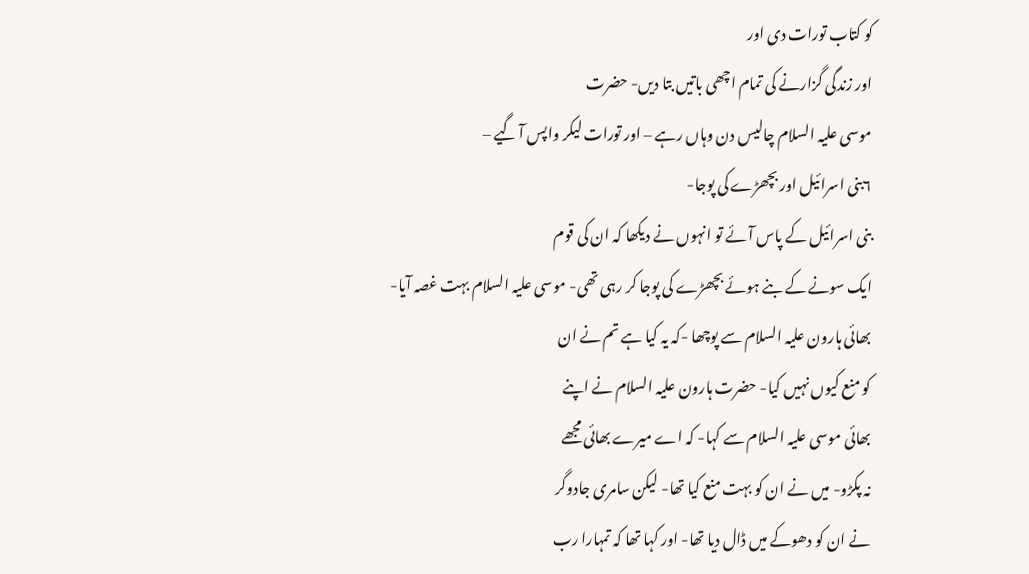کو کتاب تورات دی اور
اور زندگی گزارنے کی تمام اچھی باتیں بتا دیں- حضرت
موسی علیہ السلام چالیس دن وہاں رہے – اور تورات لیکر واپس آ گیے –
٦بنی اسرائیل اور بچھڑے کی پوجا-
بنی اسرائیل کے پاس آئے تو انہوں نے دیکھا کہ ان کی قوم
ایک سونے کے بنے ہوئے بچھڑے کی پوجا کر رہی تھی- موسی علیہ السلام بہت غصہ آیا-
بھائی ہارون علیہ السلام سے پوچھا -کہ یہ کیا ہے تم نے ان
کو منع کیوں نہیں کیا- حضرت ہارون علیہ السلام نے اپنے
بھائی موسی علیہ السلام سے کہا- کہ اے میرے بھائی مجھے
نہ پکڑو- میں نے ان کو بہت منع کیا تھا- لیکن سامری جادوگر
نے ان کو دھوکے میں ڈال دیا تھا- اور کہا تھا کہ تمہارا رب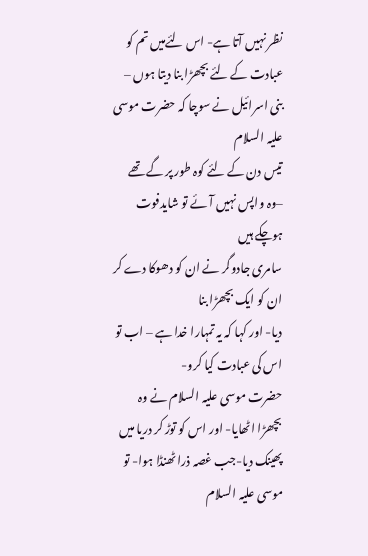نظر نہیں آتا ہے- اس لئےمیں تم کو عبادت کے لئے بچھڑا بنا دیتا ہوں –
بنی اسرائیل نے سوچا کہ حضرت موسی علیہ السلام
تیس دن کے لئے کوہ طور پر گے تھے –وہ واپس نہیں آئے تو شایدفوت ہوچکے ہیں
سامری جادوگر نے ان کو دھوکا دے کر ان کو ایک بچھڑا بنا
دیا- اور کہا کہ یہ تمہارا خدا ہے – اب تو اس کی عبادت کیا کرو-
حضرت موسی علیہ السلام نے وہ بچھڑا اٹھایا- اور اس کو توڑ کر دریا میں
پھینک دیا-جب غصہ ذرا ٹھنڈا ہوا- تو موسی علیہ السلام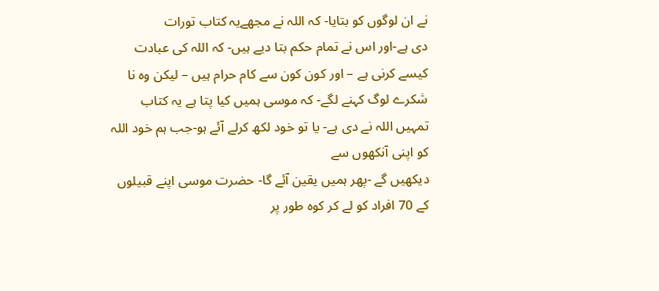نے ان لوگوں کو بتایا- کہ اللہ نے مجھےیہ کتاب تورات
دی ہے-اور اس نے تمام حکم بتا دیے ہیں- کہ اللہ کی عبادت کیسے کرنی ہے – اور کون کون سے کام حرام ہیں – لیکن وہ نا شکرے لوگ کہنے لگے- کہ موسی ہمیں کیا پتا ہے یہ کتاب تمہیں اللہ نے دی ہے- یا تو خود لکھ کرلے آئے ہو-جب ہم خود اللہ کو اپنی آنکھوں سے
دیکھیں گے -پھر ہمیں یقین آئے گا- حضرت موسی اپنے قبیلوں
کے 70 افراد کو لے کر کوہ طور پر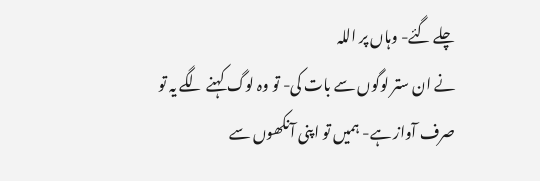چلے گئے- وہاں پر اللہ
نے ان ستر لوگوں سے بات کی- تو وہ لوگ کہنے لگے یہ تو
صرف آواز ہے- ہمیں تو اپنی آنکھوں سے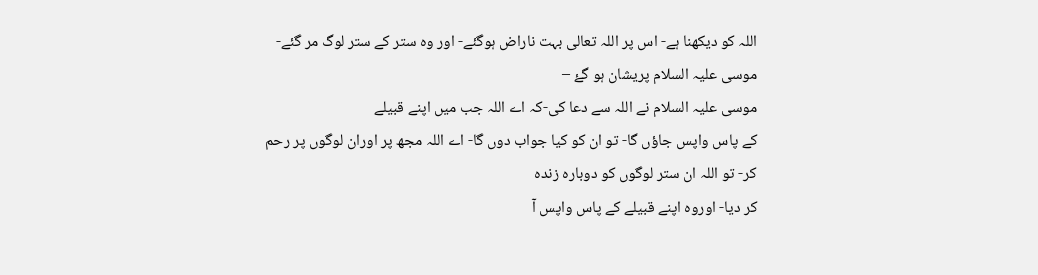اللہ کو دیکھنا ہے- اس پر اللہ تعالی بہت ناراض ہوگئے- اور وہ ستر کے ستر لوگ مر گئے-
موسی علیہ السلام پریشان ہو گۓ –
موسی علیہ السلام نے اللہ سے دعا کی-کہ اے اللہ جب میں اپنے قبیلے
کے پاس واپس جاؤں گا- تو ان کو کیا جواب دوں گا- اے اللہ مجھ پر اوران لوگوں پر رحم کر- تو اللہ ان ستر لوگوں کو دوبارہ زندہ
کر دیا- اوروہ اپنے قبیلے کے پاس واپس آ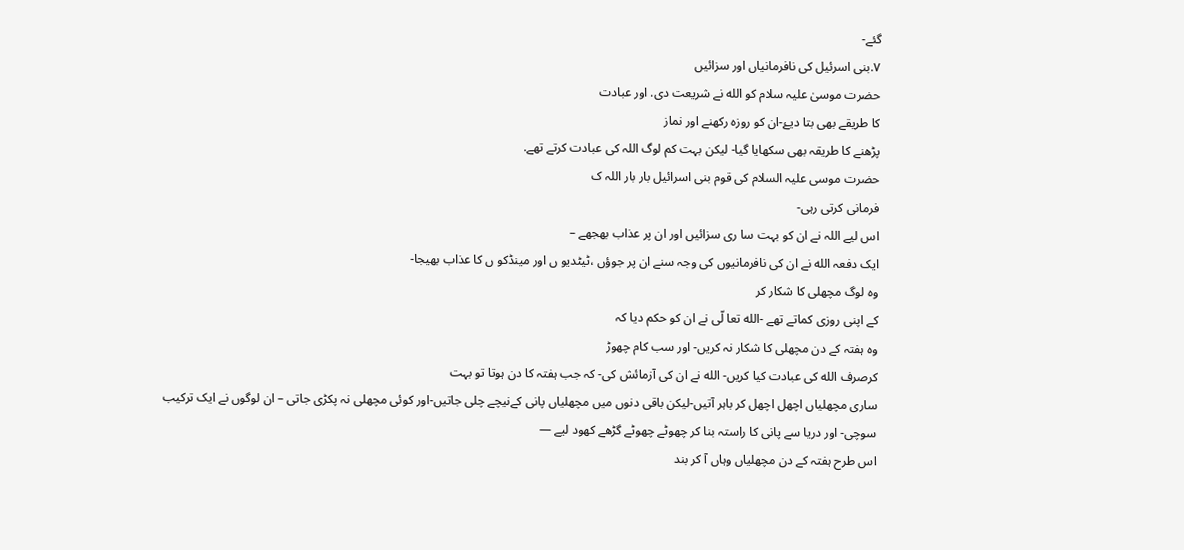گئے-
٧.بنی اسرئیل کی نافرمانیاں اور سزائیں
حضرت موسیٰ علیہ سلام کو الله نے شریعت دی. اور عبادت
کا طریقے بھی بتا دیۓ-ان کو روزہ رکھنے اور نماز
پڑھنے کا طریقہ بھی سکھایا گیا- لیکن بہت کم لوگ اللہ کی عبادت کرتے تھے.
حضرت موسی علیہ السلام کی قوم بنی اسرائیل بار بار اللہ ک
فرمانی کرتی رہی-
اس لیے اللہ نے ان کو بہت سا ری سزائیں اور ان پر عذاب بھجھے –
ایک دفعہ الله نے ان کی نافرمانیوں کی وجہ سنے ان پر جوؤں ،ٹیٹدیو ں اور مینڈکو ں کا عذاب بھیجا-
وہ لوگ مچھلی کا شکار کر
کے اپنی روزی کماتے تھے -الله تعا لّی نے ان کو حکم دیا کہ
وہ ہفتہ کے دن مچھلی کا شکار نہ کریں- اور سب کام چھوڑ
کرصرف الله کی عبادت کیا کریں- الله نے ان کی آزمائش کی- کہ جب ہفتہ کا دن ہوتا تو بہت
ساری مچھلیاں اچھل اچھل کر باہر آتیں-لیکن باقی دنوں میں مچھلیاں پانی کےنیچے چلی جاتیں-اور کوئی مچھلی نہ پکڑی جاتی – ان لوگوں نے ایک ترکیب
سوچی- اور دریا سے پانی کا راستہ بنا کر چھوٹے چھوٹے گڑھے کھود لیے —
اس طرح ہفتہ کے دن مچھلیاں وہاں آ کر بند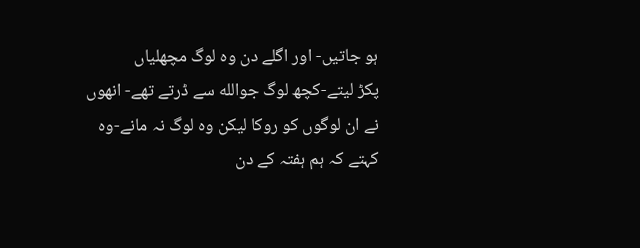ہو جاتیں- اور اگلے دن وہ لوگ مچھلیاں
پکڑ لیتے-کچھ لوگ جوالله سے ڈرتے تھے- انھوں نے ان لوگوں کو روکا لیکن وہ لوگ نہ مانے-وہ کہتے کہ ہم ہفتہ کے دن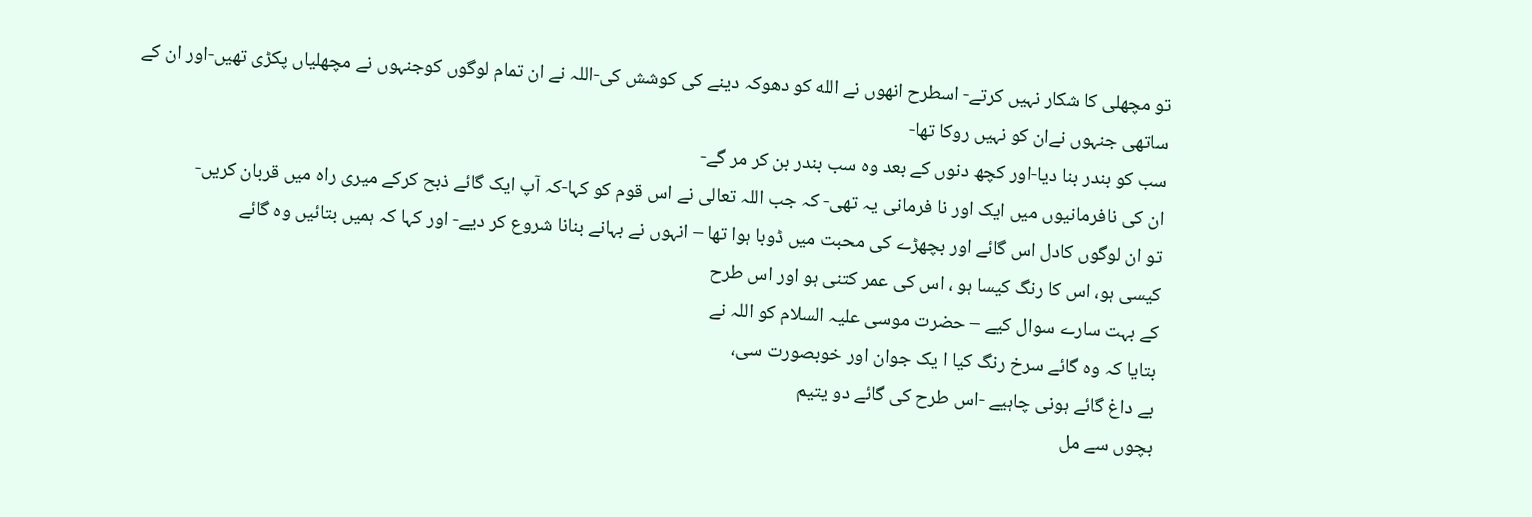تو مچھلی کا شکار نہیں کرتے- اسطرح انھوں نے الله کو دھوکہ دینے کی کوشش کی-اللہ نے ان تمام لوگوں کوجنہوں نے مچھلیاں پکڑی تھیں-اور ان کے ساتھی جنہوں نےان کو نہیں روکا تھا-
سب کو بندر بنا دیا-اور کچھ دنوں کے بعد وہ سب بندر بن کر مر گے-
ان کی نافرمانیوں میں ایک اور نا فرمانی یہ تھی- کہ جب اللہ تعالی نے اس قوم کو کہا-کہ آپ ایک گائے ذبح کرکے میری راہ میں قربان کریں-
تو ان لوگوں کادل اس گائے اور بچھڑے کی محبت میں ڈوبا ہوا تھا – انہوں نے بہانے بنانا شروع کر دیے- اور کہا کہ ہمیں بتائیں وہ گائے
کیسی ہو، اس کا رنگ کیسا ہو ، اس کی عمر کتنی ہو اور اس طرح
کے بہت سارے سوال کیے – حضرت موسی علیہ السلام کو اللہ نے
بتایا کہ وہ گائے سرخ رنگ کیا ا یک جوان اور خوبصورت سی،
بے داغ گائے ہونی چاہیے -اس طرح کی گائے دو یتیم
بچوں سے مل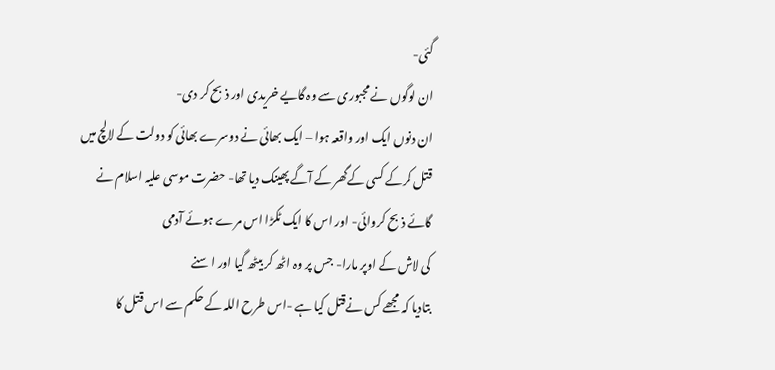گئی-
ان لوگوں نے مجبوری سے وہ گایے خریدی اور ذبح کر دی-
ان دنوں ایک اور واقعہ ہوا – ایک بھائی نے دوسرے بھائی کو دولت کے لالچ میں
قتل کرکے کسی کےگھر کے آگے پھینک دیا تھا- حضرت موسی علیہ اسلام نے
گائے ذبح کروائی- اور اس کا ایک ٹکڑا اس مرے ہوئے آدمی
کی لاش کے اوپر مارا- جس پر وہ اٹھ کر بیٹھ گیا اور ا سنے
بتادیا کہ مجھے کس نےقتل کیا ہے -اس طرح اللہ کے حکم سے اس قتل کا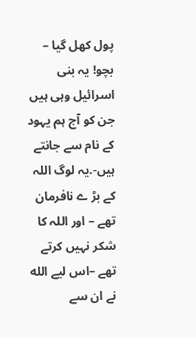پول کھل گیا –
بچو! یہ بنی اسرائیل وہی ہیں جن کو آج ہم یہود کے نام سے جانتے ہیں-.یہ لوگ اللہ کے بڑ ے نافرمان تھے – اور اللہ کا شکر نہیں کرتے تھے –اس لیے الله نے ان سے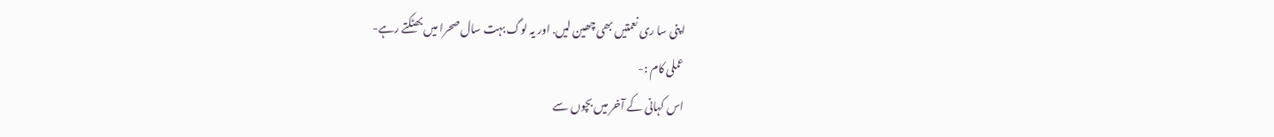اپنی سا ری نعمتیں بھی چھین لیں. اور یہ لوگ بہت سال صحرا میں بھٹکتے رہے-
عملی کام :-
اس کہانی کے آخر میں بچوں سے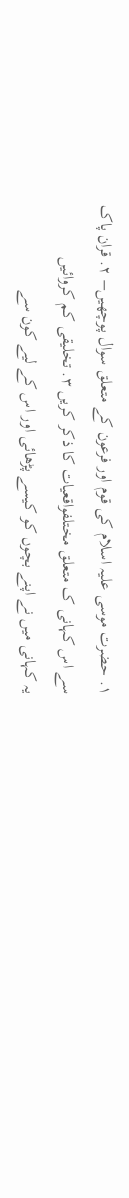١. حضرت موسی علیہ اسلام کی قوم اور فرعون کے متعلق سوال پوچھیں– ٢. قران پاک سے اس کہانی ک متعلق مختلفواقعیات کا ذکر کریں ٣. تخلیقی کم کروائیں
یہ کہانی میں نے اپنے بچوں کو کیسے پڑھائی اور اس کے لیے کون سے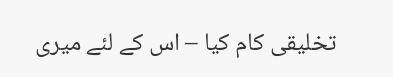تخلیقی کام کیا – اس کے لئے میری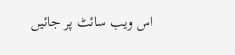اس ویب سائٹ پر جائیں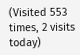(Visited 553 times, 2 visits today)